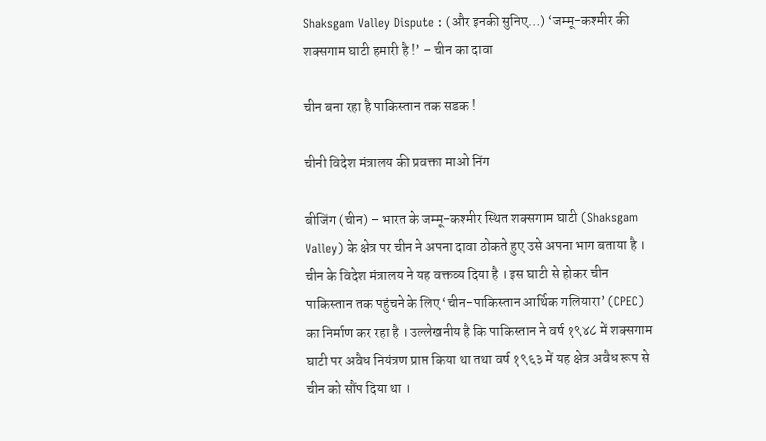Shaksgam Valley Dispute : (और इनकी सुनिए…) ‘जम्मू-कश्मीर की शक्सगाम घाटी हमारी है !’ – चीन का दावा

चीन बना रहा है पाकिस्तान तक सडक !

चीनी विदेश मंत्रालय की प्रवक्ता माओ निंग

बीजिंग (चीन) – भारत के जम्मू-कश्मीर स्थित शक्सगाम घाटी (Shaksgam Valley) के क्षेत्र पर चीन ने अपना दावा ठोकते हुए उसे अपना भाग बताया है । चीन के विदेश मंत्रालय ने यह वक्तव्य दिया है । इस घाटी से होकर चीन पाकिस्तान तक पहुंचने के लिए ‘चीन-पाकिस्तान आर्थिक गलियारा’ (CPEC) का निर्माण कर रहा है । उल्लेखनीय है कि पाकिस्तान ने वर्ष १९४८ में शक्सगाम घाटी पर अवैध नियंत्रण प्राप्त किया था तथा वर्ष १९६३ में यह क्षेत्र अवैध रूप से चीन को सौंप दिया था ।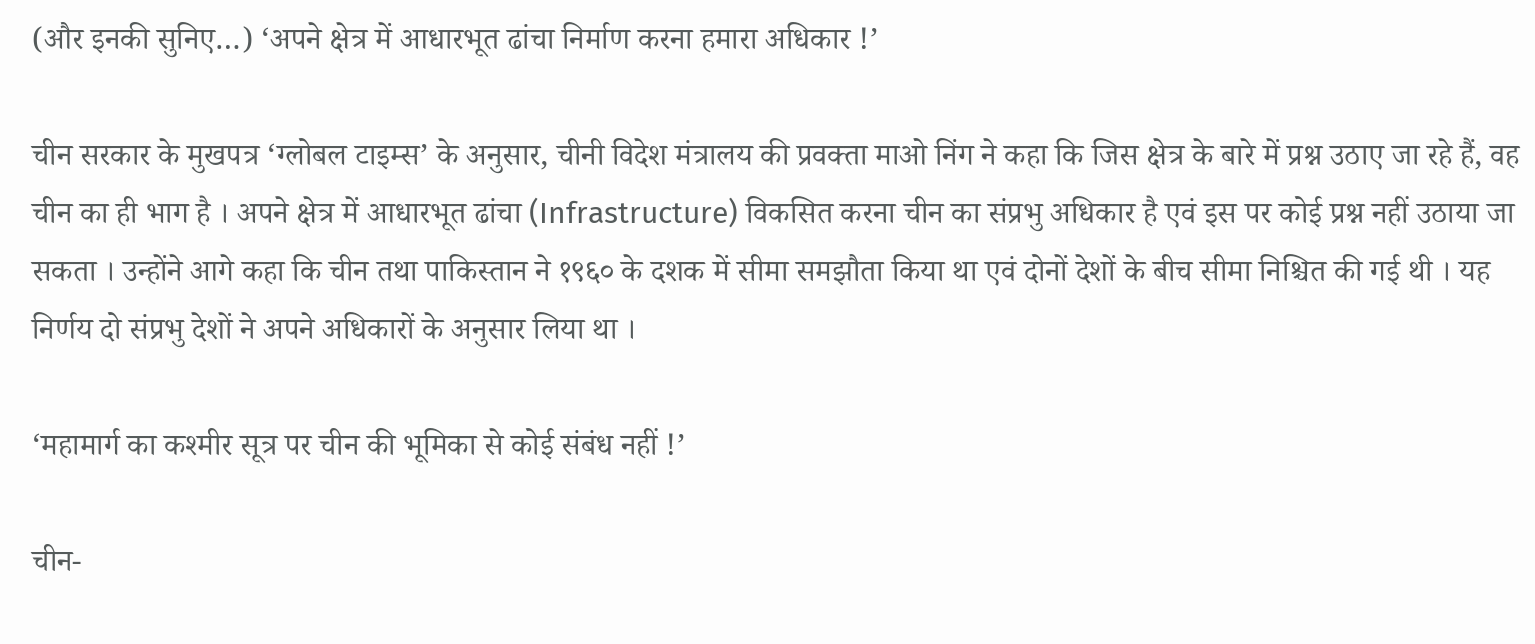(और इनकी सुनिए…) ‘अपने क्षेत्र में आधारभूत ढांचा निर्माण करना हमारा अधिकार !’

चीन सरकार के मुखपत्र ‘ग्लोबल टाइम्स’ के अनुसार, चीनी विदेश मंत्रालय की प्रवक्ता माओ निंग ने कहा कि जिस क्षेत्र के बारे में प्रश्न उठाए जा रहे हैं, वह चीन का ही भाग है । अपने क्षेत्र में आधारभूत ढांचा (Infrastructure) विकसित करना चीन का संप्रभु अधिकार है एवं इस पर कोई प्रश्न नहीं उठाया जा सकता । उन्होंने आगे कहा कि चीन तथा पाकिस्तान ने १९६० के दशक में सीमा समझौता किया था एवं दोनों देशों के बीच सीमा निश्चित की गई थी । यह निर्णय दो संप्रभु देशों ने अपने अधिकारों के अनुसार लिया था ।

‘महामार्ग का कश्मीर सूत्र पर चीन की भूमिका से कोई संबंध नहीं !’

चीन-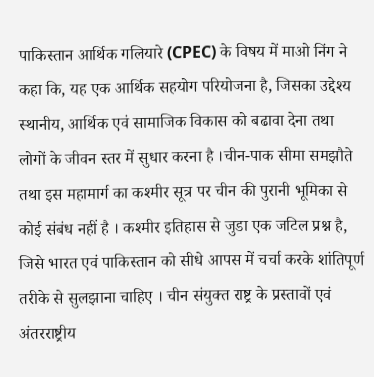पाकिस्तान आर्थिक गलियारे (CPEC) के विषय में माओ निंग ने कहा कि, यह एक आर्थिक सहयोग परियोजना है, जिसका उद्देश्य स्थानीय, आर्थिक एवं सामाजिक विकास को बढावा देना तथा लोगों के जीवन स्तर में सुधार करना है ।चीन-पाक सीमा समझौते तथा इस महामार्ग का कश्मीर सूत्र पर चीन की पुरानी भूमिका से कोई संबंध नहीं है । कश्मीर इतिहास से जुडा एक जटिल प्रश्न है, जिसे भारत एवं पाकिस्तान को सीधे आपस में चर्चा करके शांतिपूर्ण तरीके से सुलझाना चाहिए । चीन संयुक्त राष्ट्र के प्रस्तावों एवं अंतरराष्ट्रीय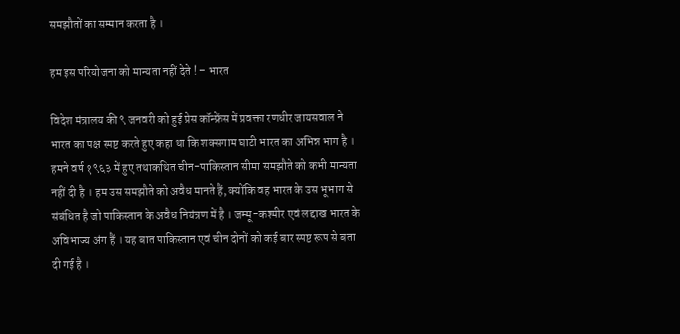समझौतों का सम्मान करता है ।

हम इस परियोजना को मान्यता नहीं देते ! – भारत

विदेश मंत्रालय की ९ जनवरी को हुई प्रेस कॉन्फ्रेंस में प्रवक्ता रणधीर जायसवाल ने भारत का पक्ष स्पष्ट करते हुए कहा था कि शक्सगाम घाटी भारत का अभिन्न भाग है । हमने वर्ष १९६३ में हुए तथाकथित चीन-पाकिस्तान सीमा समझौते को कभी मान्यता नहीं दी है । हम उस समझौते को अवैध मानते हैं, क्योंकि वह भारत के उस भूभाग से संबंधित है जो पाकिस्तान के अवैध नियंत्रण में है । जम्मू-कश्मीर एवं लद्दाख भारत के अविभाज्य अंग हैं । यह बात पाकिस्तान एवं चीन दोनों को कई बार स्पष्ट रूप से बता दी गई है ।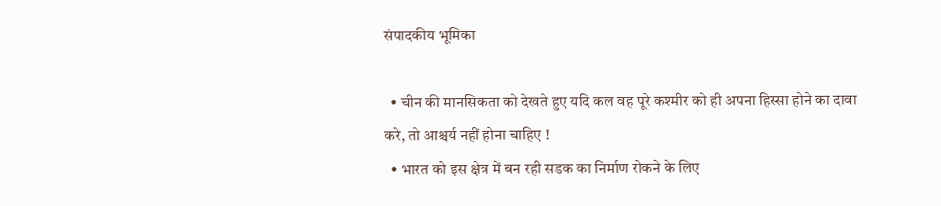संपादकीय भूमिका

  • चीन की मानसिकता को देखते हुए यदि कल वह पूरे कश्मीर को ही अपना हिस्सा होने का दावा करे, तो आश्चर्य नहीं होना चाहिए !
  • भारत को इस क्षेत्र में बन रही सडक का निर्माण रोकने के लिए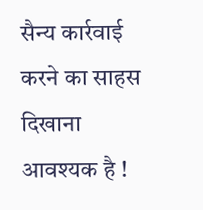सैन्य कार्रवाई करने का साहस दिखाना आवश्यक है !